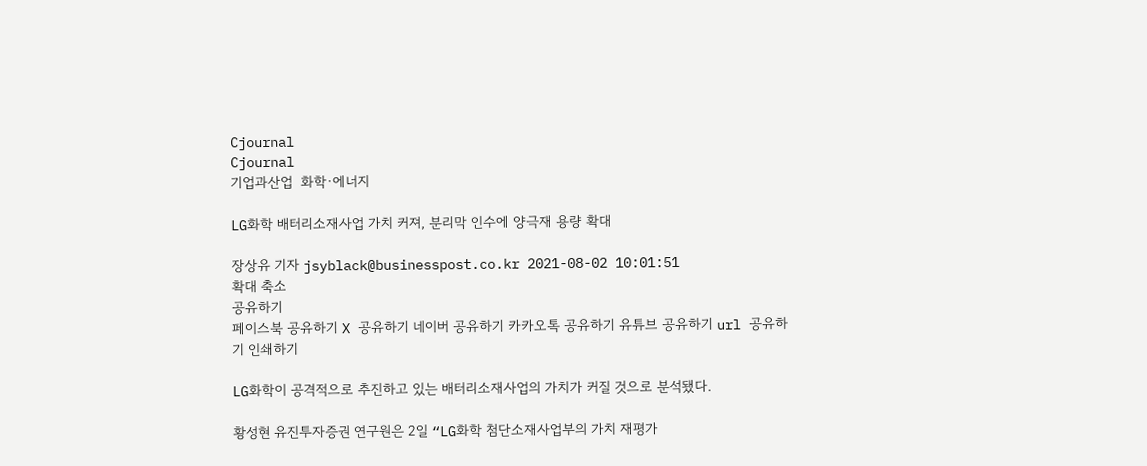Cjournal
Cjournal
기업과산업  화학·에너지

LG화학 배터리소재사업 가치 커져, 분리막 인수에 양극재 용량 확대

장상유 기자 jsyblack@businesspost.co.kr 2021-08-02 10:01:51
확대 축소
공유하기
페이스북 공유하기 X 공유하기 네이버 공유하기 카카오톡 공유하기 유튜브 공유하기 url 공유하기 인쇄하기

LG화학이 공격적으로 추진하고 있는 배터리소재사업의 가치가 커질 것으로 분석됐다.

황성현 유진투자증권 연구원은 2일 “LG화학 첨단소재사업부의 가치 재평가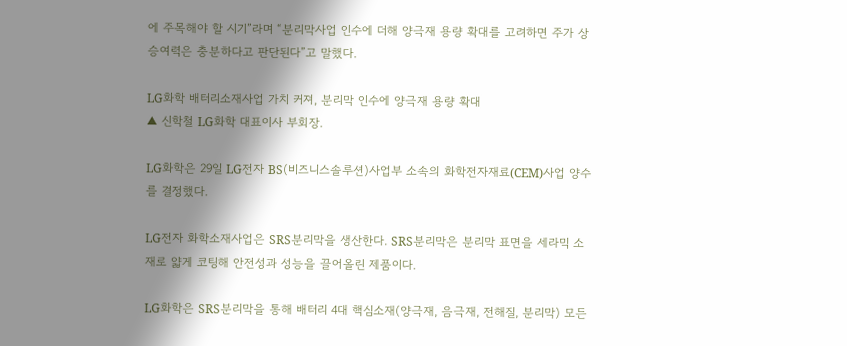에 주목해야 할 시기”라며 “분리막사업 인수에 더해 양극재 용량 확대를 고려하면 주가 상승여력은 충분하다고 판단된다”고 말했다.

LG화학 배터리소재사업 가치 커져, 분리막 인수에 양극재 용량 확대
▲ 신학철 LG화학 대표이사 부회장.

LG화학은 29일 LG전자 BS(비즈니스솔루션)사업부 소속의 화학전자재료(CEM)사업 양수를 결정했다.

LG전자 화학소재사업은 SRS분리막을 생산한다. SRS분리막은 분리막 표면을 세라믹 소재로 얇게 코팅해 안전성과 성능을 끌어올린 제품이다.

LG화학은 SRS분리막을 통해 배터리 4대 핵심소재(양극재, 음극재, 전해질, 분리막) 모든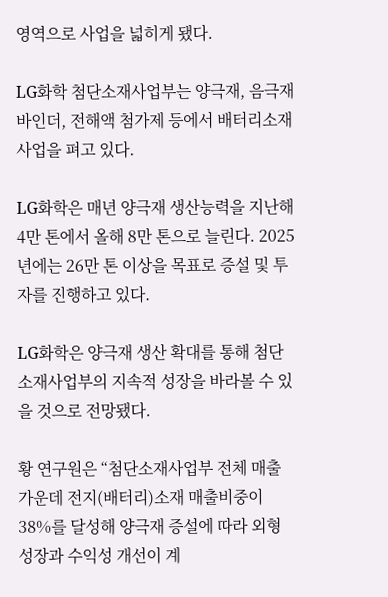영역으로 사업을 넓히게 됐다.

LG화학 첨단소재사업부는 양극재, 음극재 바인더, 전해액 첨가제 등에서 배터리소재사업을 펴고 있다.

LG화학은 매년 양극재 생산능력을 지난해 4만 톤에서 올해 8만 톤으로 늘린다. 2025년에는 26만 톤 이상을 목표로 증설 및 투자를 진행하고 있다.

LG화학은 양극재 생산 확대를 통해 첨단소재사업부의 지속적 성장을 바라볼 수 있을 것으로 전망됐다.

황 연구원은 “첨단소재사업부 전체 매출 가운데 전지(배터리)소재 매출비중이 38%를 달성해 양극재 증설에 따라 외형 성장과 수익성 개선이 계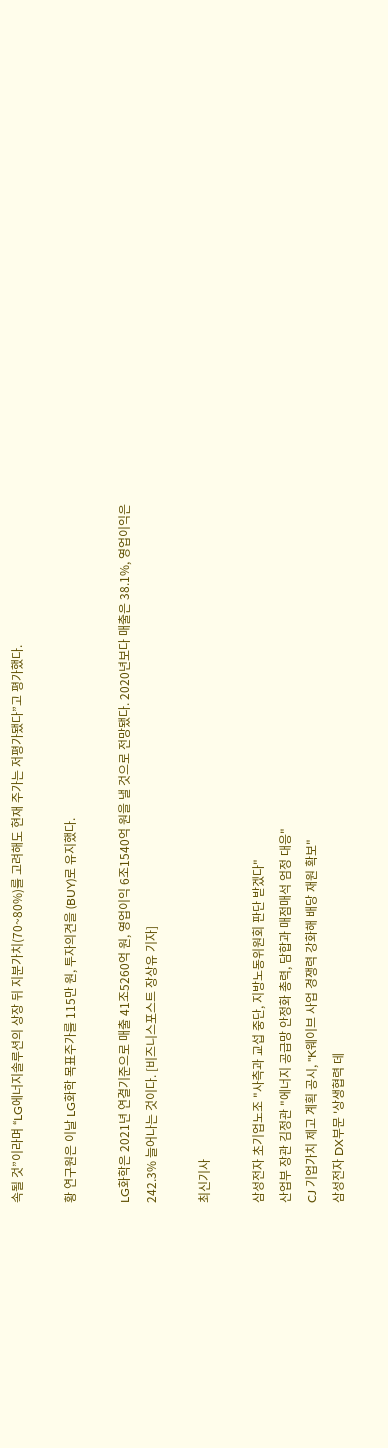속될 것”이라며 “LG에너지솔루션의 상장 뒤 지분가치(70~80%)를 고려해도 현재 주가는 저평가됐다”고 평가했다.

황 연구원은 이날 LG화학 목표주가를 115만 원, 투자의견을 (BUY)로 유지했다.

LG화학은 2021년 연결기준으로 매출 41조5260억 원, 영업이익 6조1540억 원을 낼 것으로 전망됐다. 2020년보다 매출은 38.1%, 영업이익은 242.3% 늘어나는 것이다. [비즈니스포스트 장상유 기자]

최신기사

삼성전자 초기업노조 "사측과 교섭 중단, 지방노동위원회 판단 받겠다"
산업부 장관 김정관 "에너지 공급망 안정화 총력, 담합과 매점매석 엄정 대응"
CJ 기업가치 제고 계획 공시, "K웨이브 사업 경쟁력 강화해 배당 재원 확보"
삼성전자 DX부문 '상생협력 데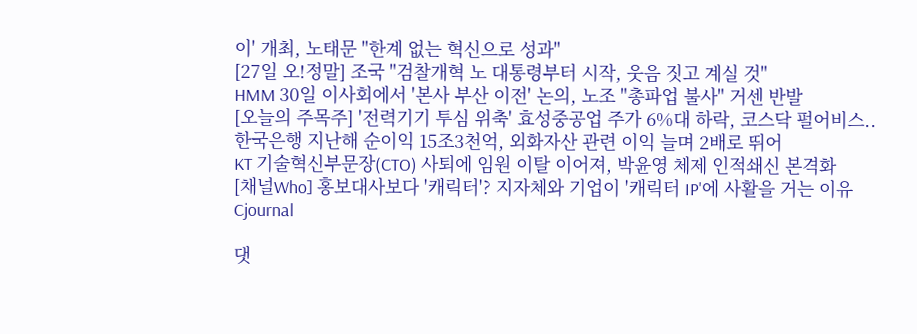이' 개최, 노태문 "한계 없는 혁신으로 성과"
[27일 오!정말] 조국 "검찰개혁 노 대통령부터 시작, 웃음 짓고 계실 것"
HMM 30일 이사회에서 '본사 부산 이전' 논의, 노조 "총파업 불사" 거센 반발
[오늘의 주목주] '전력기기 투심 위축' 효성중공업 주가 6%대 하락, 코스닥 펄어비스..
한국은행 지난해 순이익 15조3천억, 외화자산 관련 이익 늘며 2배로 뛰어
KT 기술혁신부문장(CTO) 사퇴에 임원 이탈 이어져, 박윤영 체제 인적쇄신 본격화
[채널Who] 홍보대사보다 '캐릭터'? 지자체와 기업이 '캐릭터 IP'에 사활을 거는 이유
Cjournal

댓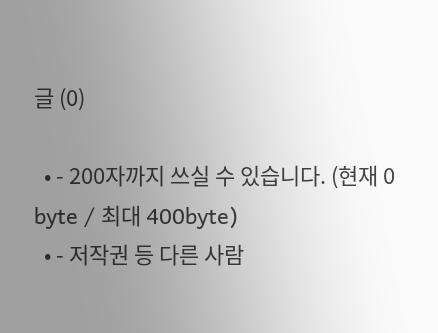글 (0)

  • - 200자까지 쓰실 수 있습니다. (현재 0 byte / 최대 400byte)
  • - 저작권 등 다른 사람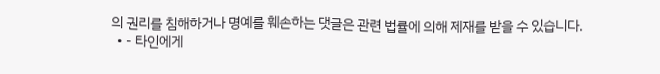의 권리를 침해하거나 명예를 훼손하는 댓글은 관련 법률에 의해 제재를 받을 수 있습니다.
  • - 타인에게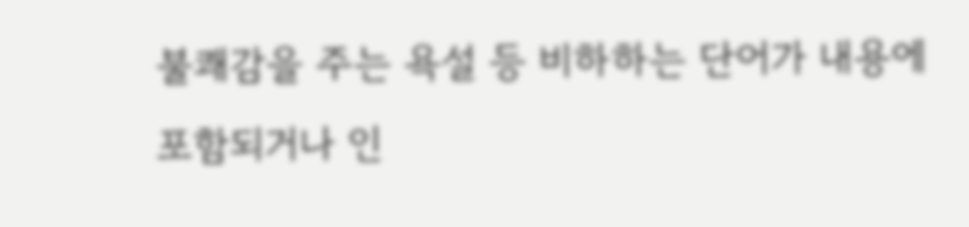불쾌감을 주는 욕설 등 비하하는 단어가 내용에 포함되거나 인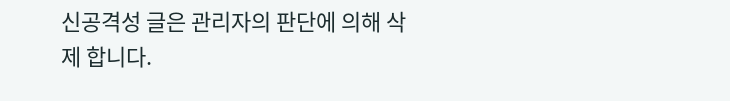신공격성 글은 관리자의 판단에 의해 삭제 합니다.